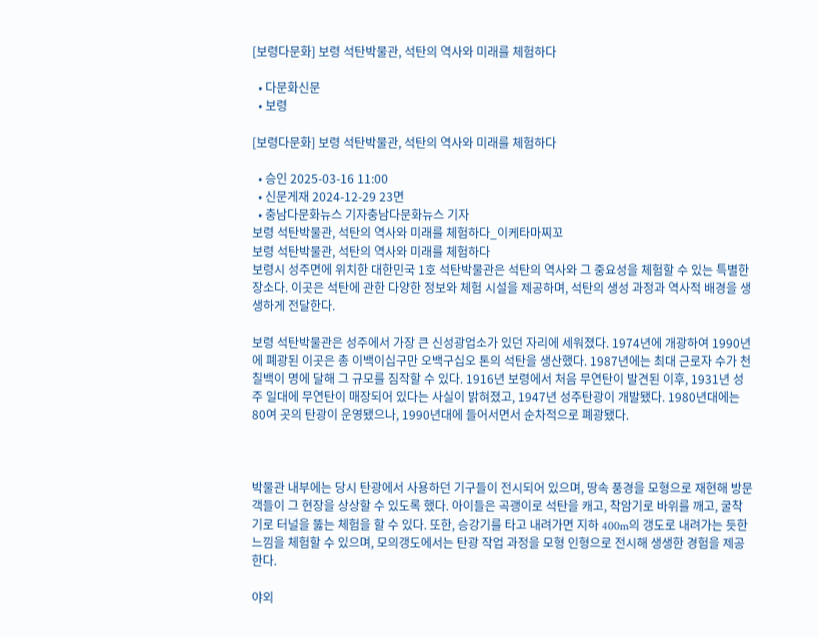[보령다문화] 보령 석탄박물관, 석탄의 역사와 미래를 체험하다

  • 다문화신문
  • 보령

[보령다문화] 보령 석탄박물관, 석탄의 역사와 미래를 체험하다

  • 승인 2025-03-16 11:00
  • 신문게재 2024-12-29 23면
  • 충남다문화뉴스 기자충남다문화뉴스 기자
보령 석탄박물관, 석탄의 역사와 미래를 체험하다_이케타마찌꼬
보령 석탄박물관, 석탄의 역사와 미래를 체험하다
보령시 성주면에 위치한 대한민국 1호 석탄박물관은 석탄의 역사와 그 중요성을 체험할 수 있는 특별한 장소다. 이곳은 석탄에 관한 다양한 정보와 체험 시설을 제공하며, 석탄의 생성 과정과 역사적 배경을 생생하게 전달한다.

보령 석탄박물관은 성주에서 가장 큰 신성광업소가 있던 자리에 세워졌다. 1974년에 개광하여 1990년에 폐광된 이곳은 총 이백이십구만 오백구십오 톤의 석탄을 생산했다. 1987년에는 최대 근로자 수가 천칠백이 명에 달해 그 규모를 짐작할 수 있다. 1916년 보령에서 처음 무연탄이 발견된 이후, 1931년 성주 일대에 무연탄이 매장되어 있다는 사실이 밝혀졌고, 1947년 성주탄광이 개발됐다. 1980년대에는 80여 곳의 탄광이 운영됐으나, 1990년대에 들어서면서 순차적으로 폐광됐다.



박물관 내부에는 당시 탄광에서 사용하던 기구들이 전시되어 있으며, 땅속 풍경을 모형으로 재현해 방문객들이 그 현장을 상상할 수 있도록 했다. 아이들은 곡괭이로 석탄을 캐고, 착암기로 바위를 깨고, 굴착기로 터널을 뚫는 체험을 할 수 있다. 또한, 승강기를 타고 내려가면 지하 400m의 갱도로 내려가는 듯한 느낌을 체험할 수 있으며, 모의갱도에서는 탄광 작업 과정을 모형 인형으로 전시해 생생한 경험을 제공한다.

야외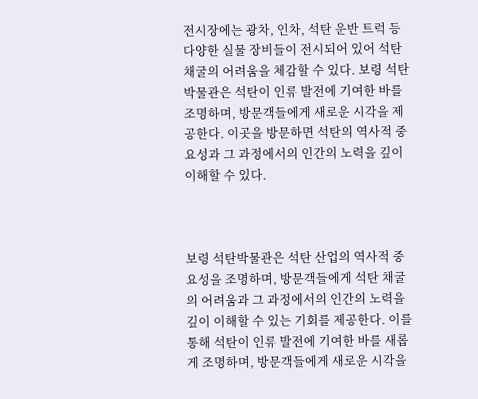전시장에는 광차, 인차, 석탄 운반 트럭 등 다양한 실물 장비들이 전시되어 있어 석탄 채굴의 어려움을 체감할 수 있다. 보령 석탄박물관은 석탄이 인류 발전에 기여한 바를 조명하며, 방문객들에게 새로운 시각을 제공한다. 이곳을 방문하면 석탄의 역사적 중요성과 그 과정에서의 인간의 노력을 깊이 이해할 수 있다.



보령 석탄박물관은 석탄 산업의 역사적 중요성을 조명하며, 방문객들에게 석탄 채굴의 어려움과 그 과정에서의 인간의 노력을 깊이 이해할 수 있는 기회를 제공한다. 이를 통해 석탄이 인류 발전에 기여한 바를 새롭게 조명하며, 방문객들에게 새로운 시각을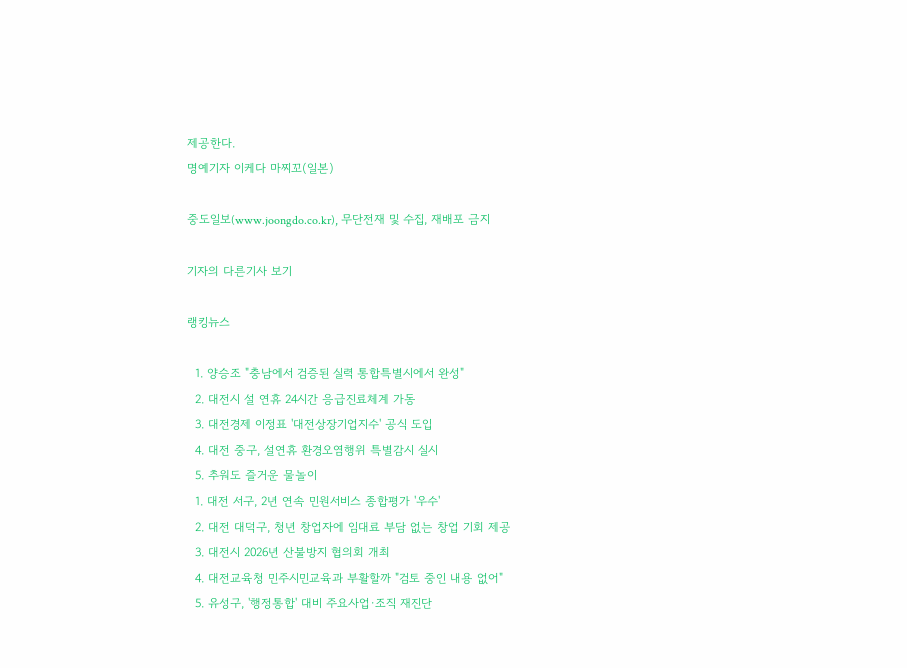제공한다.
명예기자 이케다 마찌꼬(일본)

중도일보(www.joongdo.co.kr), 무단전재 및 수집, 재배포 금지

기자의 다른기사 보기

랭킹뉴스

  1. 양승조 "충남에서 검증된 실력 통합특별시에서 완성"
  2. 대전시 설 연휴 24시간 응급진료체계 가동
  3. 대전경제 이정표 '대전상장기업지수' 공식 도입
  4. 대전 중구, 설연휴 환경오염행위 특별감시 실시
  5. 추워도 즐거운 물놀이
  1. 대전 서구, 2년 연속 민원서비스 종합평가 '우수'
  2. 대전 대덕구, 청년 창업자에 임대료 부담 없는 창업 기회 제공
  3. 대전시 2026년 산불방지 협의회 개최
  4. 대전교육청 민주시민교육과 부활할까 "검토 중인 내용 없어"
  5. 유성구, '행정통합' 대비 주요사업·조직 재진단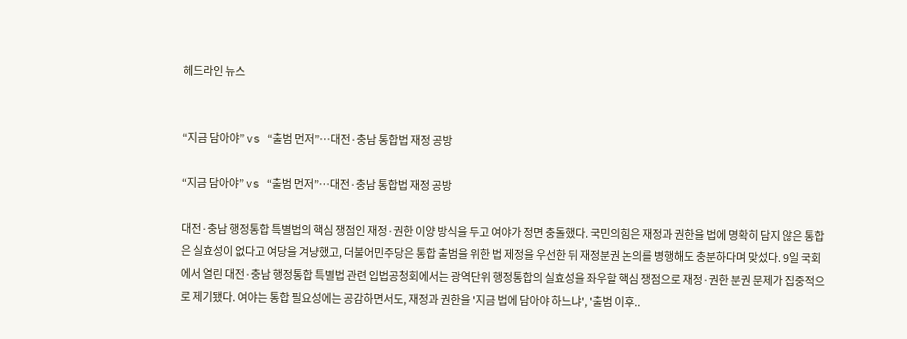헤드라인 뉴스


“지금 담아야” vs “출범 먼저”…대전·충남 통합법 재정 공방

“지금 담아야” vs “출범 먼저”…대전·충남 통합법 재정 공방

대전·충남 행정통합 특별법의 핵심 쟁점인 재정·권한 이양 방식을 두고 여야가 정면 충돌했다. 국민의힘은 재정과 권한을 법에 명확히 담지 않은 통합은 실효성이 없다고 여당을 겨냥했고, 더불어민주당은 통합 출범을 위한 법 제정을 우선한 뒤 재정분권 논의를 병행해도 충분하다며 맞섰다. 9일 국회에서 열린 대전·충남 행정통합 특별법 관련 입법공청회에서는 광역단위 행정통합의 실효성을 좌우할 핵심 쟁점으로 재정·권한 분권 문제가 집중적으로 제기됐다. 여야는 통합 필요성에는 공감하면서도, 재정과 권한을 '지금 법에 담아야 하느냐', '출범 이후..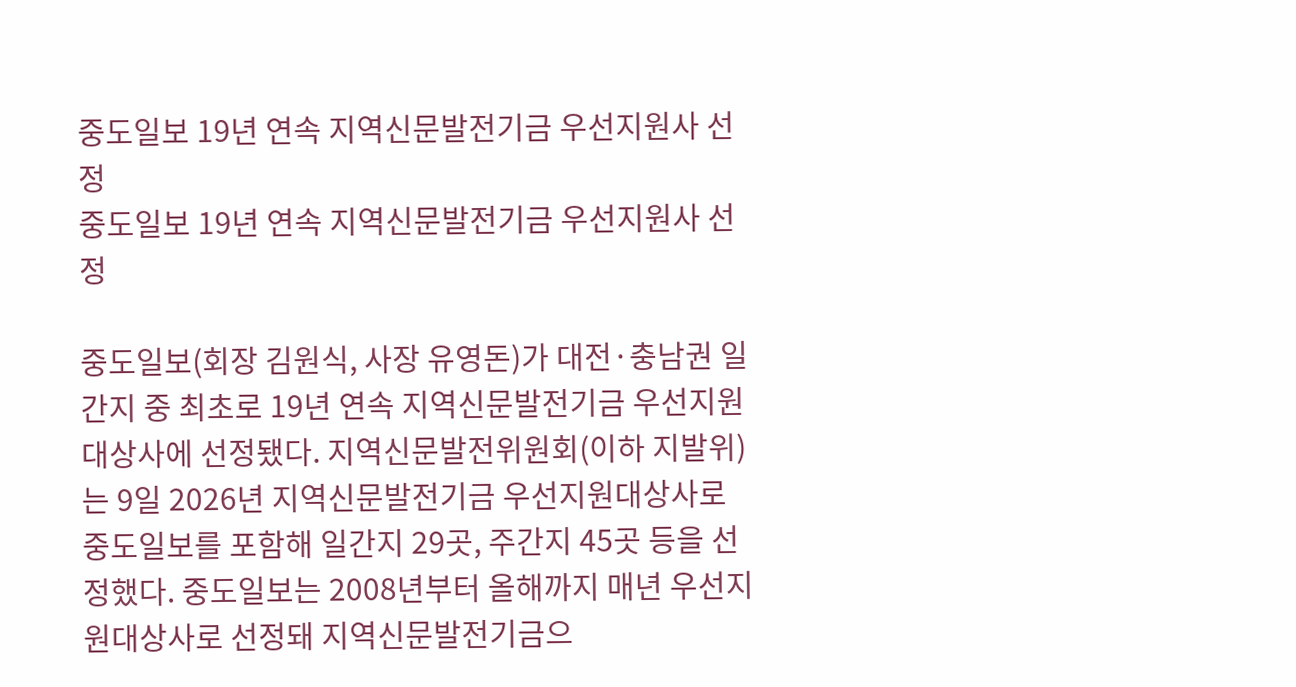중도일보 19년 연속 지역신문발전기금 우선지원사 선정
중도일보 19년 연속 지역신문발전기금 우선지원사 선정

중도일보(회장 김원식, 사장 유영돈)가 대전·충남권 일간지 중 최초로 19년 연속 지역신문발전기금 우선지원대상사에 선정됐다. 지역신문발전위원회(이하 지발위)는 9일 2026년 지역신문발전기금 우선지원대상사로 중도일보를 포함해 일간지 29곳, 주간지 45곳 등을 선정했다. 중도일보는 2008년부터 올해까지 매년 우선지원대상사로 선정돼 지역신문발전기금으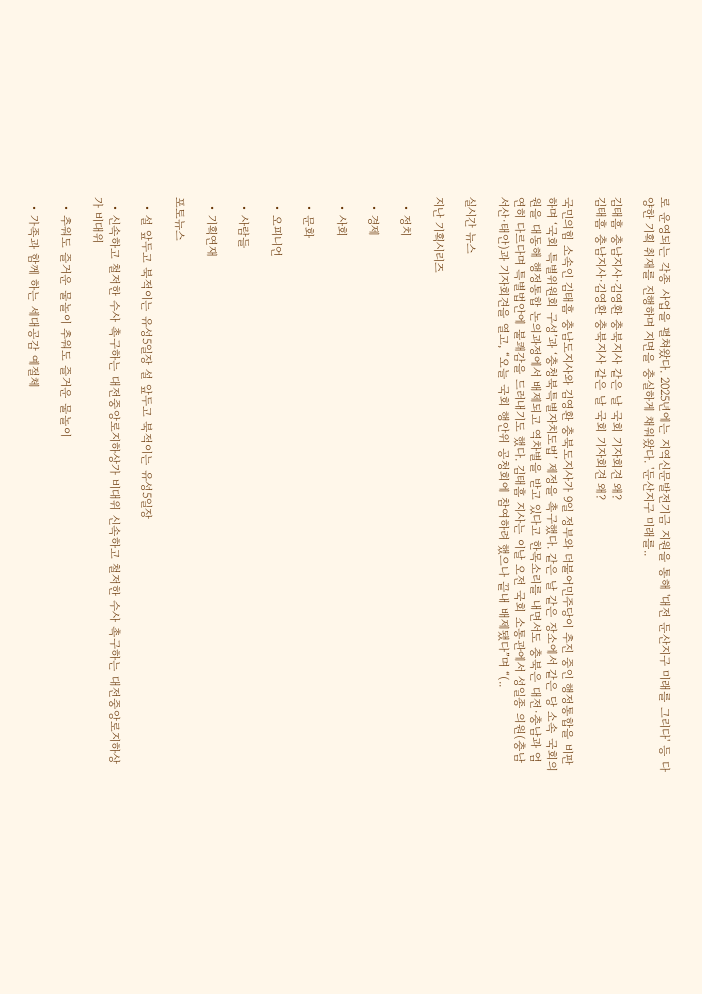로 운영되는 각종 사업을 펼쳐왔다. 2025년에는 지역신문발전기금 지원을 통해 '대전 둔산지구 미래를 그리다' 등 다양한 기획 취재를 진행하며 지면을 충실하게 채워왔다. '둔산지구 미래를..

김태흠 충남지사·김영환 충북지사 같은 날 국회 기자회견 왜?
김태흠 충남지사·김영환 충북지사 같은 날 국회 기자회견 왜?

국민의힘 소속인 김태흠 충남도지사와 김영환 충북도지사가 9일 정부와 더불어민주당이 추진 중인 행정통합을 비판하며 ‘국회 특별위원회 구성’과 ‘충청북특별자치도법’ 제정을 촉구했다. 같은 날 같은 장소에서 같은 당 소속 국회의원을 대동해 행정통합 논의과정에서 배제되고 역차별을 받고 있다고 한목소리를 내면서도 충북은 대전·충남과 엄연히 다르다며 특별법안에 불쾌감을 드러내기도 했다. 김태흠 지사는 이날 오전 국회 소통관에서 성일종 의원(충남 서산·태안)과 기자회견을 열고, “오늘 국회 행안위 공청회에 참여하려 했으나 끝내 배제됐다”며 “(..

실시간 뉴스

지난 기획시리즈

  • 정치

  • 경제

  • 사회

  • 문화

  • 오피니언

  • 사람들

  • 기획연재

포토뉴스

  • 설 앞두고 북적이는 유성5일장 설 앞두고 북적이는 유성5일장

  • 신속하고 철저한 수사 촉구하는 대전중앙로지하상가 비대위 신속하고 철저한 수사 촉구하는 대전중앙로지하상가 비대위

  • 추워도 즐거운 물놀이 추워도 즐거운 물놀이

  • 가족과 함께 하는 세대공감 예절체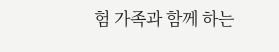험 가족과 함께 하는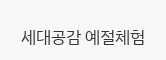세대공감 예절체험